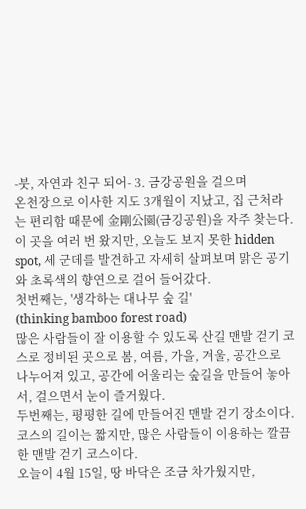-붓, 자연과 친구 되어- 3. 금강공원을 걸으며
온천장으로 이사한 지도 3개월이 지났고, 집 근처라는 편리함 때문에 金剛公園(금깅공원)을 자주 찾는다. 이 곳을 여러 번 왔지만, 오늘도 보지 못한 hidden spot, 세 군데를 발견하고 자세히 살펴보며 맑은 공기와 초록색의 향연으로 걸어 들어갔다.
첫번째는, '생각하는 대나무 숲 길'
(thinking bamboo forest road)
많은 사람들이 잘 이용할 수 있도록 산길 맨발 걷기 코스로 정비된 곳으로 봄, 여름, 가을, 겨울, 공간으로 나누어져 있고, 공간에 어울리는 숲길을 만들어 놓아서, 걸으면서 눈이 즐거웠다.
두번째는, 평평한 길에 만들어진 맨발 걷기 장소이다.
코스의 길이는 짧지만, 많은 사람들이 이용하는 깔끔한 맨발 걷기 코스이다.
오늘이 4월 15일, 땅 바닥은 조금 차가웠지만,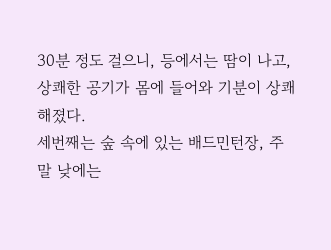30분 정도 걸으니, 등에서는 땀이 나고, 상쾌한 공기가 몸에 들어와 기분이 상쾌해졌다.
세번째는 숲 속에 있는 배드민턴장, 주말 낮에는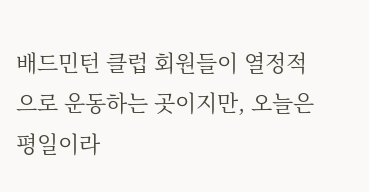배드민턴 클럽 회원들이 열정적으로 운동하는 곳이지만, 오늘은 평일이라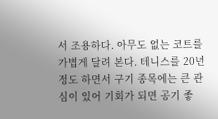서 조용하다. 아무도 없는 코트를 가볍게 달려 본다. 테니스를 20년 정도 하면서 구기 종목에는 큰 관심이 있어 기회가 되면 공기 좋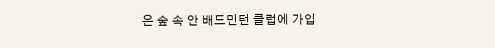은 숲 속 안 배드민턴 클럽에 가입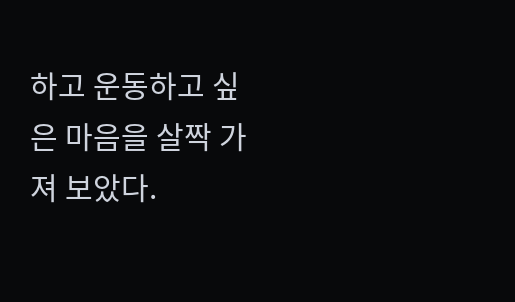하고 운동하고 싶은 마음을 살짝 가져 보았다.